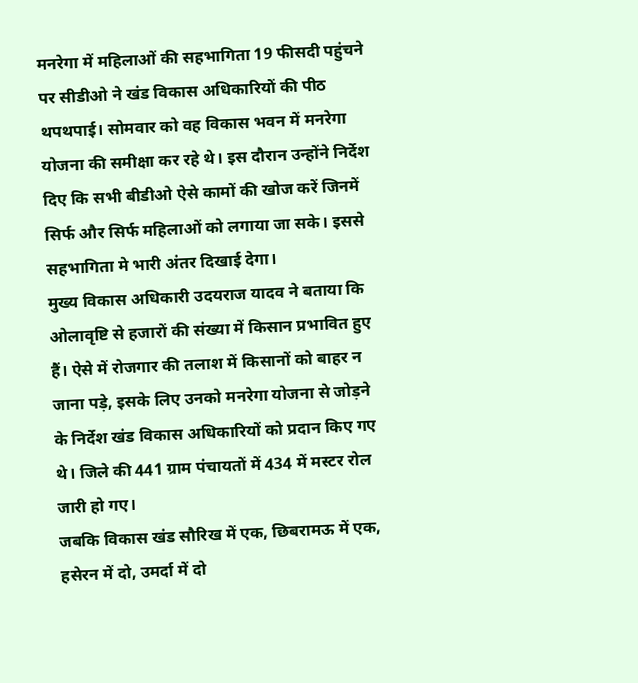मनरेगा में महिलाओं की सहभागिता 19 फीसदी पहुंचने पर सीडीओ ने खंड विकास अधिकारियों की पीठ थपथपाई। सोमवार को वह विकास भवन में मनरेगा योजना की समीक्षा कर रहे थे। इस दौरान उन्होंने निर्देश दिए कि सभी बीडीओ ऐसे कामों की खोज करें जिनमें सिर्फ और सिर्फ महिलाओं को लगाया जा सके। इससे सहभागिता मे भारी अंतर दिखाई देगा।
मुख्य विकास अधिकारी उदयराज यादव ने बताया कि ओलावृष्टि से हजारों की संख्या में किसान प्रभावित हुए हैं। ऐसे में रोजगार की तलाश में किसानों को बाहर न जाना पड़े, इसके लिए उनको मनरेगा योजना से जोड़ने के निर्देश खंड विकास अधिकारियों को प्रदान किए गए थे। जिले की 441 ग्राम पंचायतों में 434 में मस्टर रोल जारी हो गए।
जबकि विकास खंड सौरिख में एक, छिबरामऊ में एक, हसेरन में दो, उमर्दा में दो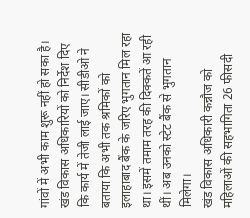गांवों में अभी काम शुरू नहीं हो सका है। खंड विकास अधिकारियों को निर्देश दिए कि कार्य में तेजी लाई जाए। सीडीओ ने बताया कि अभी तक श्रमिकों को इलाहाबाद बैंक के जरिए भुगतान मिल रहा था। इसमें तमाम तरह की दिक्कतें आ रही थीं। अब उनको स्टेट बैंक से भुगतान मिलेगा।
खंड विकास अधिकारी कन्नौज को महिलाओं की सहभागिता 26 फीसदी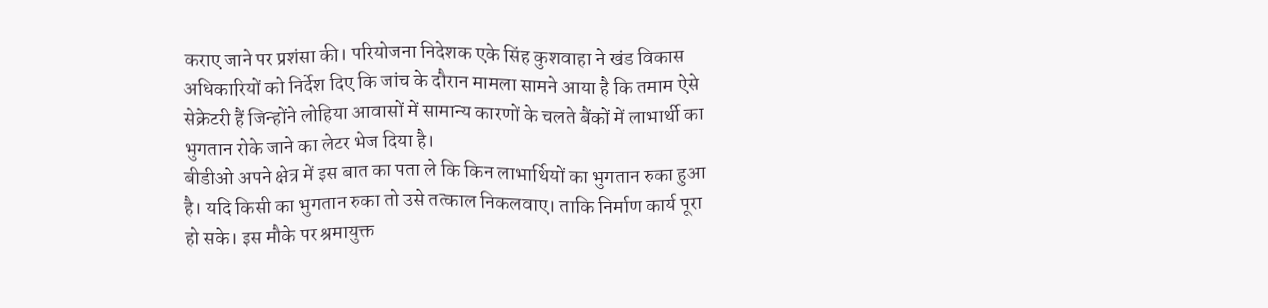कराए जाने पर प्रशंसा की। परियोजना निदेशक एके सिंह कुशवाहा ने खंड विकास अधिकारियों को निर्देश दिए कि जांच के दौरान मामला सामने आया है कि तमाम ऐसे सेक्रेटरी हैं जिन्होंने लोहिया आवासों में सामान्य कारणों के चलते बैंकों में लाभार्थी का भुगतान रोके जाने का लेटर भेज दिया है।
बीडीओ अपने क्षेत्र में इस बात का पता ले कि किन लाभार्थियों का भुगतान रुका हुआ है। यदि किसी का भुगतान रुका तो उसे तत्काल निकलवाए। ताकि निर्माण कार्य पूरा हो सके। इस मौके पर श्रमायुक्त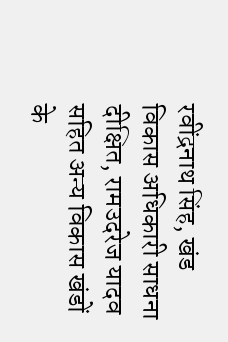रवींद्रनाथ सिंह, खंड विकास अधिकारी साधना दीक्षित, रामउदरेज यादव सहित अन्य विकास खंडों के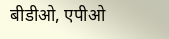बीडीओ, एपीओ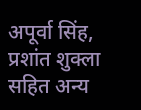अपूर्वा सिंह, प्रशांत शुक्ला सहित अन्य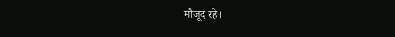मौजूद रहे।